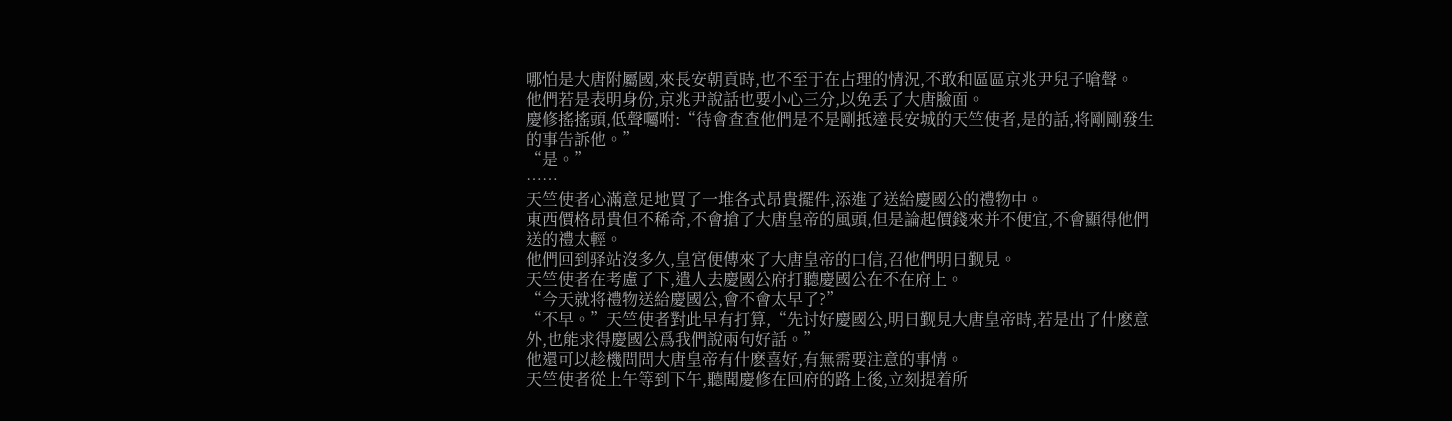哪怕是大唐附屬國,來長安朝貢時,也不至于在占理的情況,不敢和區區京兆尹兒子嗆聲。
他們若是表明身份,京兆尹說話也要小心三分,以免丢了大唐臉面。
慶修搖搖頭,低聲囑咐:“待會查查他們是不是剛抵達長安城的天竺使者,是的話,将剛剛發生的事告訴他。”
“是。”
……
天竺使者心滿意足地買了一堆各式昂貴擺件,添進了送給慶國公的禮物中。
東西價格昂貴但不稀奇,不會搶了大唐皇帝的風頭,但是論起價錢來并不便宜,不會顯得他們送的禮太輕。
他們回到驿站沒多久,皇宮便傳來了大唐皇帝的口信,召他們明日觐見。
天竺使者在考慮了下,遣人去慶國公府打聽慶國公在不在府上。
“今天就将禮物送給慶國公,會不會太早了?”
“不早。”天竺使者對此早有打算,“先讨好慶國公,明日觐見大唐皇帝時,若是出了什麽意外,也能求得慶國公爲我們說兩句好話。”
他還可以趁機問問大唐皇帝有什麽喜好,有無需要注意的事情。
天竺使者從上午等到下午,聽聞慶修在回府的路上後,立刻提着所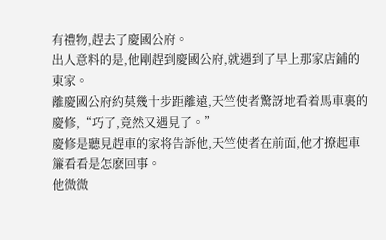有禮物,趕去了慶國公府。
出人意料的是,他剛趕到慶國公府,就遇到了早上那家店鋪的東家。
離慶國公府約莫幾十步距離遠,天竺使者驚訝地看着馬車裏的慶修,“巧了,竟然又遇見了。”
慶修是聽見趕車的家将告訴他,天竺使者在前面,他才撩起車簾看看是怎麽回事。
他微微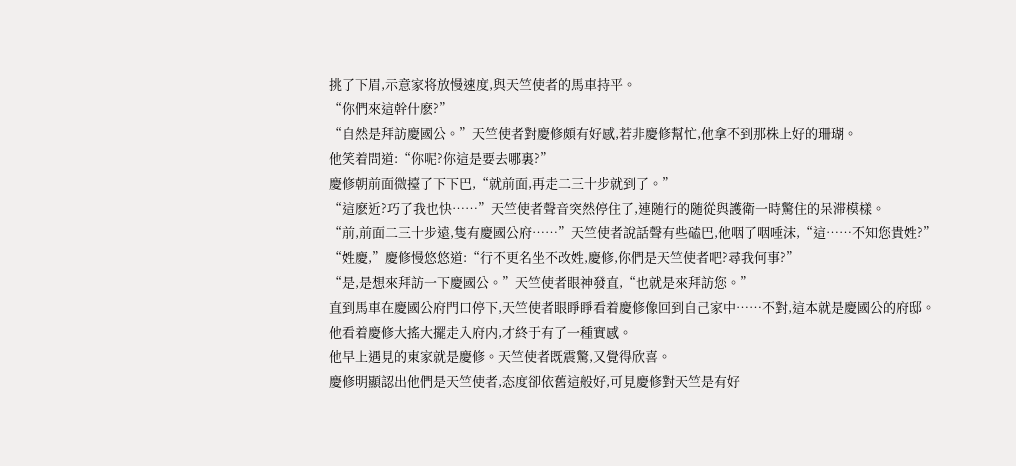挑了下眉,示意家将放慢速度,與天竺使者的馬車持平。
“你們來這幹什麽?”
“自然是拜訪慶國公。”天竺使者對慶修頗有好感,若非慶修幫忙,他拿不到那株上好的珊瑚。
他笑着問道:“你呢?你這是要去哪裏?”
慶修朝前面微擡了下下巴,“就前面,再走二三十步就到了。”
“這麽近?巧了我也快……”天竺使者聲音突然停住了,連随行的随從與護衛一時驚住的呆滞模樣。
“前,前面二三十步遠,隻有慶國公府……”天竺使者說話聲有些磕巴,他咽了咽唾沫,“這……不知您貴姓?”
“姓慶,”慶修慢悠悠道:“行不更名坐不改姓,慶修,你們是天竺使者吧?尋我何事?”
“是,是想來拜訪一下慶國公。”天竺使者眼神發直,“也就是來拜訪您。”
直到馬車在慶國公府門口停下,天竺使者眼睜睜看着慶修像回到自己家中……不對,這本就是慶國公的府邸。
他看着慶修大搖大擺走入府内,才終于有了一種實感。
他早上遇見的東家就是慶修。天竺使者既震驚,又覺得欣喜。
慶修明顯認出他們是天竺使者,态度卻依舊這般好,可見慶修對天竺是有好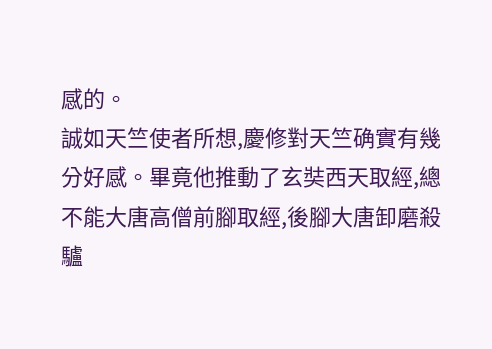感的。
誠如天竺使者所想,慶修對天竺确實有幾分好感。畢竟他推動了玄奘西天取經,總不能大唐高僧前腳取經,後腳大唐卸磨殺驢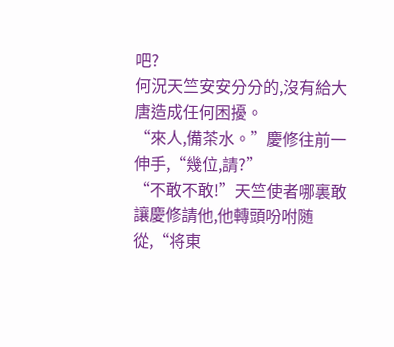吧?
何況天竺安安分分的,沒有給大唐造成任何困擾。
“來人,備茶水。”慶修往前一伸手,“幾位,請?”
“不敢不敢!”天竺使者哪裏敢讓慶修請他,他轉頭吩咐随從,“将東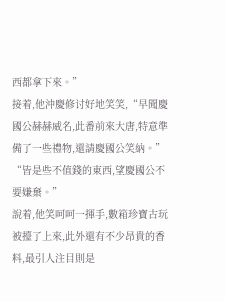西都拿下來。”
接着,他沖慶修讨好地笑笑,“早聞慶國公赫赫威名,此番前來大唐,特意準備了一些禮物,還請慶國公笑納。”
“皆是些不值錢的東西,望慶國公不要嫌棄。”
說着,他笑呵呵一揮手,數箱珍寶古玩被擡了上來,此外還有不少昂貴的香料,最引人注目則是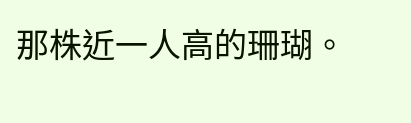那株近一人高的珊瑚。